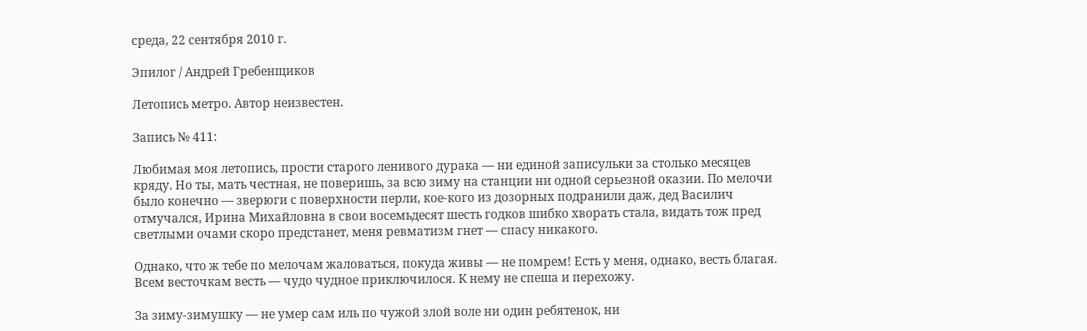среда, 22 сентября 2010 г.

Эпилог / Андрей Гребенщиков

Летопись метро. Автор неизвестен.

Запись № 411:

Любимая моя летопись, прости старого ленивого дурака — ни единой записульки за столько месяцев кряду. Но ты, мать честная, не поверишь, за всю зиму на станции ни одной серьезной оказии. По мелочи было конечно — зверюги с поверхности перли, кое-кого из дозорных подранили даж, дед Василич отмучался, Ирина Михайловна в свои восемьдесят шесть годков шибко хворать стала, видать тож пред светлыми очами скоро предстанет, меня ревматизм гнет — спасу никакого.

Однако, что ж тебе по мелочам жаловаться, покуда живы — не помрем! Есть у меня, однако, весть благая. Всем весточкам весть — чудо чудное приключилося. К нему не спеша и перехожу.

За зиму-зимушку — не умер сам иль по чужой злой воле ни один ребятенок, ни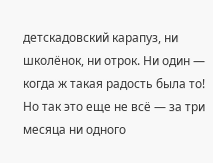детскадовский карапуз, ни школёнок, ни отрок. Ни один — когда ж такая радость была то! Но так это еще не всё — за три месяца ни одного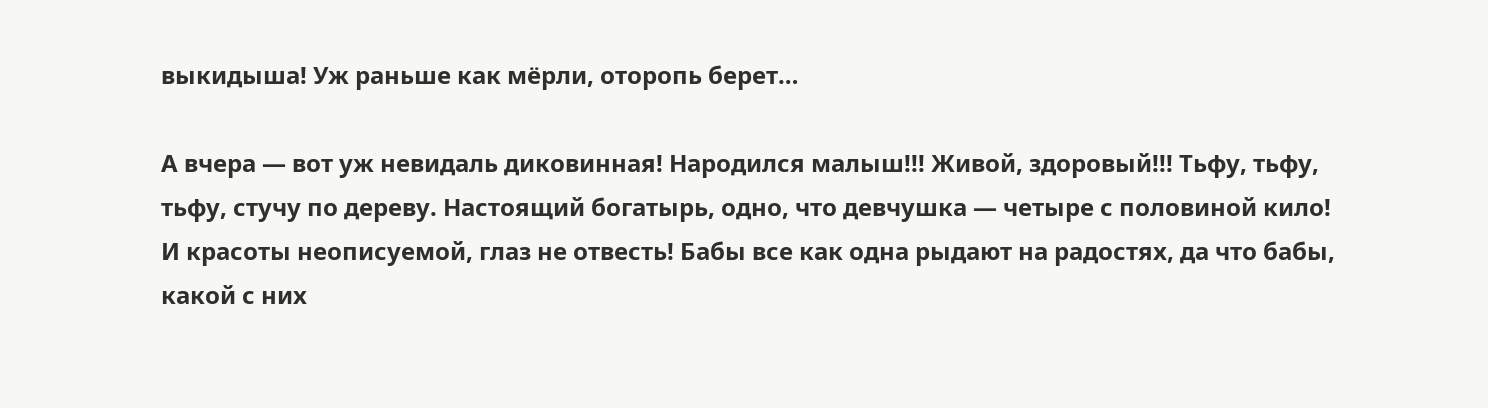выкидыша! Уж раньше как мёрли, оторопь берет…

А вчера — вот уж невидаль диковинная! Народился малыш!!! Живой, здоровый!!! Тьфу, тьфу, тьфу, стучу по дереву. Настоящий богатырь, одно, что девчушка — четыре с половиной кило! И красоты неописуемой, глаз не отвесть! Бабы все как одна рыдают на радостях, да что бабы, какой с них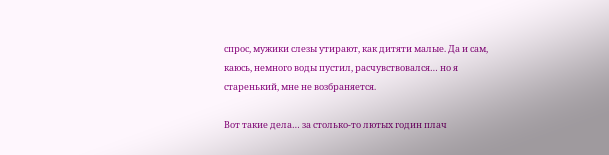спрос, мужики слезы утирают, как дитяти малые. Да и сам, каюсь, немного воды пустил, расчувствовался… но я старенький, мне не возбраняется.

Вот такие дела… за столько-то лютых годин плач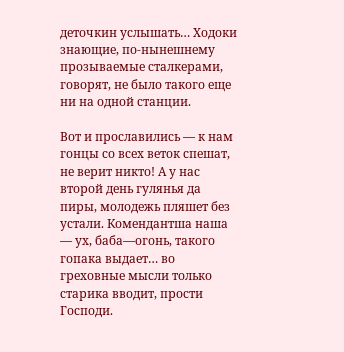деточкин услышать… Ходоки знающие, по-нынешнему прозываемые сталкерами, говорят, не было такого еще ни на одной станции.

Вот и прославились — к нам гонцы со всех веток спешат, не верит никто! А у нас второй день гулянья да пиры, молодежь пляшет без устали. Комендантша наша — ух, баба—огонь, такого гопака выдает… во греховные мысли только старика вводит, прости Господи.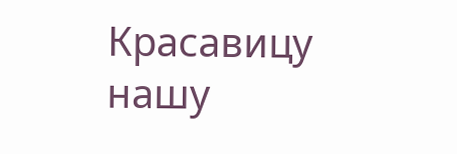Красавицу нашу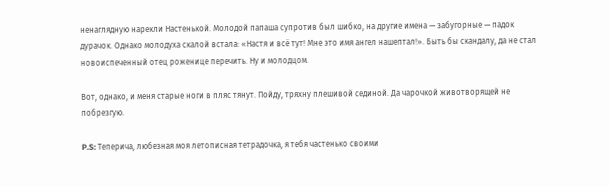ненаглядную нарекли Настенькой. Молодой папаша супротив был шибко, на другие имена — забугорные — падок дурачок. Однако молодуха скалой встала: «Настя и всё тут! Мне это имя ангел нашептал!». Быть бы скандалу, да не стал новоиспеченный отец роженице перечить. Ну и молодцом.

Вот, однако, и меня старые ноги в пляс тянут. Пойду, тряхну плешивой сединой. Да чарочкой животворящей не побрезгую.

P.S: Теперича, любезная моя летописная тетрадочка, я тебя частенько своими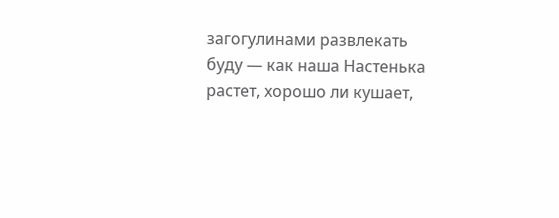загогулинами развлекать буду — как наша Настенька растет, хорошо ли кушает,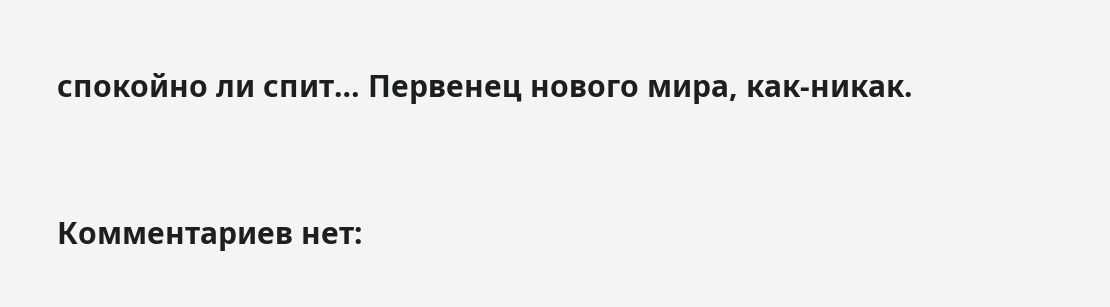спокойно ли спит… Первенец нового мира, как-никак.


Комментариев нет: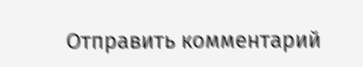Отправить комментарий